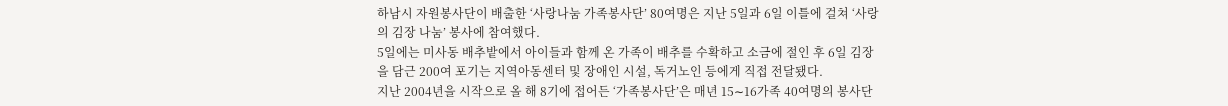하남시 자원봉사단이 배출한 ‘사랑나눔 가족봉사단’ 80여명은 지난 5일과 6일 이틀에 걸쳐 ‘사랑의 김장 나눔’ 봉사에 참여했다.
5일에는 미사동 배추밭에서 아이들과 함께 온 가족이 배추를 수확하고 소금에 절인 후 6일 김장을 담근 200여 포기는 지역아동센터 및 장애인 시설, 독거노인 등에게 직접 전달됐다.
지난 2004년을 시작으로 올 해 8기에 접어든 ‘가족봉사단’은 매년 15∼16가족 40여명의 봉사단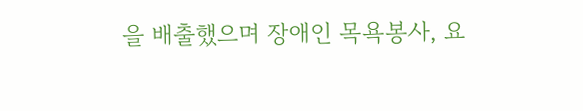을 배출했으며 장애인 목욕봉사, 요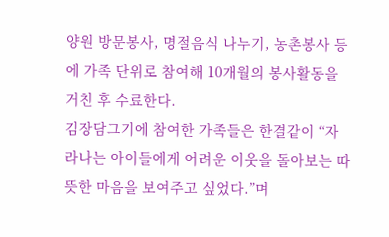양원 방문봉사, 명절음식 나누기, 농촌봉사 등에 가족 단위로 참여해 10개월의 봉사활동을 거친 후 수료한다.
김장담그기에 참여한 가족들은 한결같이 “자라나는 아이들에게 어려운 이웃을 돌아보는 따뜻한 마음을 보여주고 싶었다.”며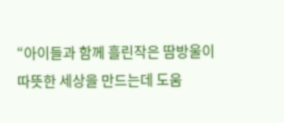“아이들과 함께 흘린작은 땀방울이 따뜻한 세상을 만드는데 도움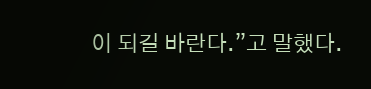이 되길 바란다.”고 말했다.